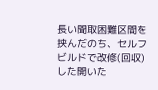長い聞取困難区間を挟んだのち、セルフビルドで改修(回収)した開いた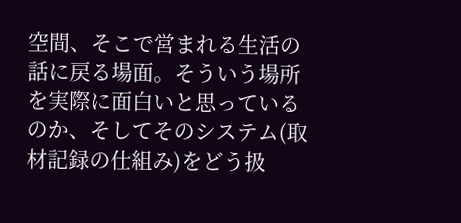空間、そこで営まれる生活の話に戻る場面。そういう場所を実際に面白いと思っているのか、そしてそのシステム(取材記録の仕組み)をどう扱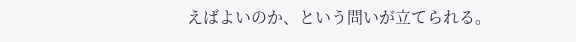えばよいのか、という問いが立てられる。